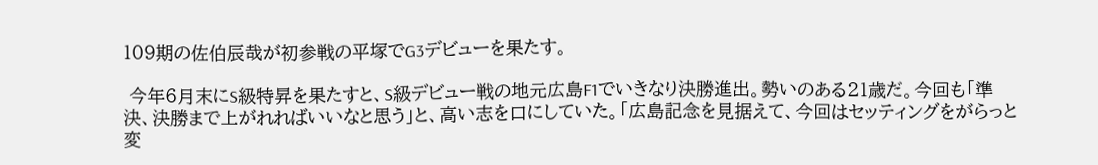109期の佐伯辰哉が初参戦の平塚でG3デビューを果たす。

 今年6月末にS級特昇を果たすと、S級デビュー戦の地元広島F1でいきなり決勝進出。勢いのある21歳だ。今回も「準決、決勝まで上がれればいいなと思う」と、高い志を口にしていた。「広島記念を見据えて、今回はセッティングをがらっと変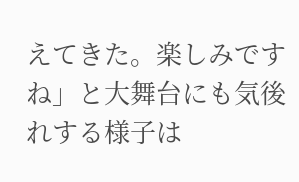えてきた。楽しみですね」と大舞台にも気後れする様子は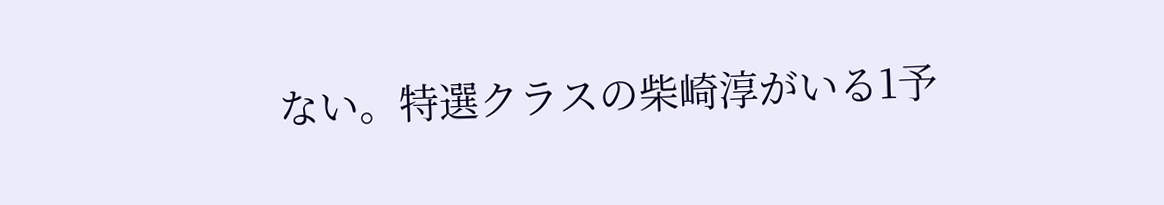ない。特選クラスの柴崎淳がいる1予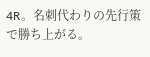4R。名刺代わりの先行策で勝ち上がる。